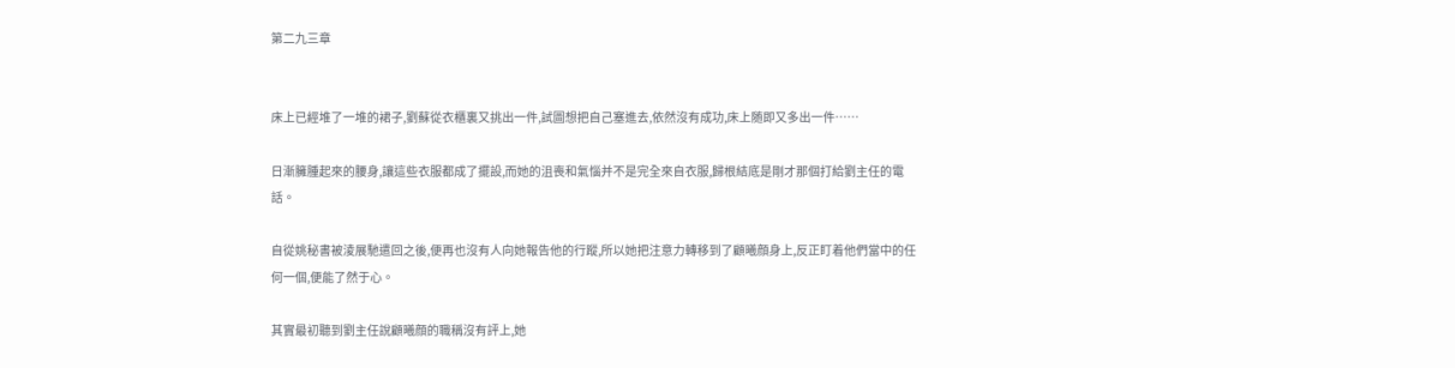第二九三章


床上已經堆了一堆的裙子,劉蘇從衣櫃裏又挑出一件,試圖想把自己塞進去,依然沒有成功,床上随即又多出一件……

日漸臃腫起來的腰身,讓這些衣服都成了擺設,而她的沮喪和氣惱并不是完全來自衣服,歸根結底是剛才那個打給劉主任的電話。

自從姚秘書被淩展馳遣回之後,便再也沒有人向她報告他的行蹤,所以她把注意力轉移到了顧曦顔身上,反正盯着他們當中的任何一個,便能了然于心。

其實最初聽到劉主任說顧曦顔的職稱沒有評上,她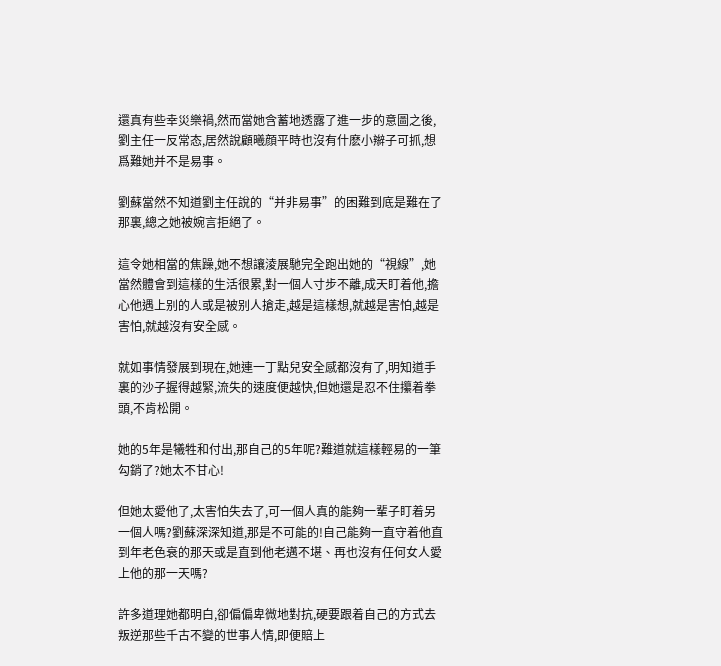還真有些幸災樂禍,然而當她含蓄地透露了進一步的意圖之後,劉主任一反常态,居然說顧曦顔平時也沒有什麽小辮子可抓,想爲難她并不是易事。

劉蘇當然不知道劉主任說的“并非易事”的困難到底是難在了那裏,總之她被婉言拒絕了。

這令她相當的焦躁,她不想讓淩展馳完全跑出她的“視線”,她當然體會到這樣的生活很累,對一個人寸步不離,成天盯着他,擔心他遇上别的人或是被别人搶走,越是這樣想,就越是害怕,越是害怕,就越沒有安全感。

就如事情發展到現在,她連一丁點兒安全感都沒有了,明知道手裏的沙子握得越緊,流失的速度便越快,但她還是忍不住攥着拳頭,不肯松開。

她的5年是犧牲和付出,那自己的5年呢?難道就這樣輕易的一筆勾銷了?她太不甘心!

但她太愛他了,太害怕失去了,可一個人真的能夠一輩子盯着另一個人嗎?劉蘇深深知道,那是不可能的!自己能夠一直守着他直到年老色衰的那天或是直到他老邁不堪、再也沒有任何女人愛上他的那一天嗎?

許多道理她都明白,卻偏偏卑微地對抗,硬要跟着自己的方式去叛逆那些千古不變的世事人情,即便賠上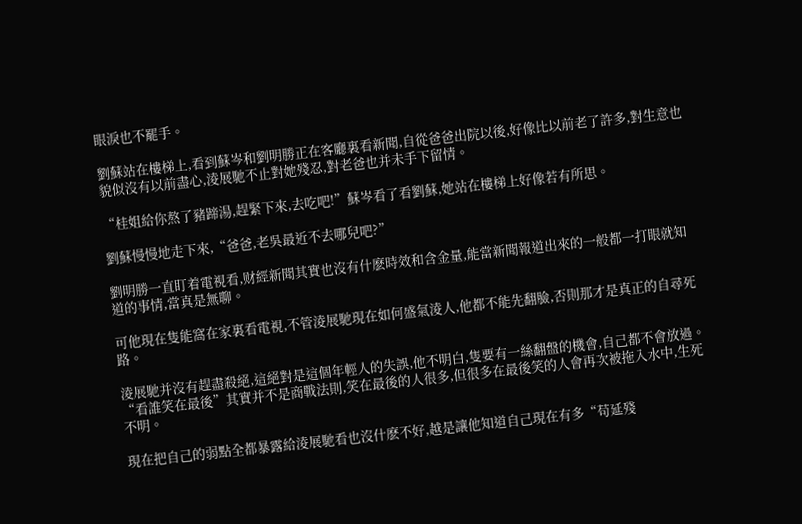眼淚也不罷手。

劉蘇站在樓梯上,看到蘇岑和劉明勝正在客廳裏看新聞,自從爸爸出院以後,好像比以前老了許多,對生意也貌似沒有以前盡心,淩展馳不止對她殘忍,對老爸也并未手下留情。

“桂姐給你熬了豬蹄湯,趕緊下來,去吃吧!”蘇岑看了看劉蘇,她站在樓梯上好像若有所思。

劉蘇慢慢地走下來,“爸爸,老吳最近不去哪兒吧?”

劉明勝一直盯着電視看,财經新聞其實也沒有什麽時效和含金量,能當新聞報道出來的一般都一打眼就知道的事情,當真是無聊。

可他現在隻能窩在家裏看電視,不管淩展馳現在如何盛氣淩人,他都不能先翻臉,否則那才是真正的自尋死路。

淩展馳并沒有趕盡殺絕,這絕對是這個年輕人的失誤,他不明白,隻要有一絲翻盤的機會,自己都不會放過。“看誰笑在最後”其實并不是商戰法則,笑在最後的人很多,但很多在最後笑的人會再次被拖入水中,生死不明。

現在把自己的弱點全都暴露給淩展馳看也沒什麽不好,越是讓他知道自己現在有多“苟延殘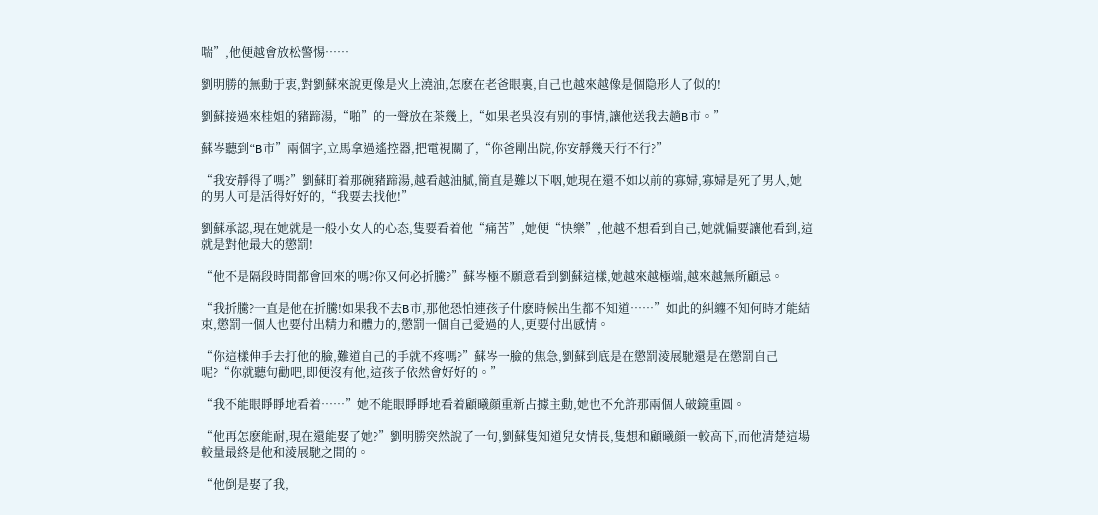喘”,他便越會放松警惕……

劉明勝的無動于衷,對劉蘇來說更像是火上澆油,怎麽在老爸眼裏,自己也越來越像是個隐形人了似的!

劉蘇接過來桂姐的豬蹄湯,“啪”的一聲放在茶幾上,“如果老吳沒有别的事情,讓他送我去趟B市。”

蘇岑聽到“B市”兩個字,立馬拿過遙控器,把電視關了,“你爸剛出院,你安靜幾天行不行?”

“我安靜得了嗎?”劉蘇盯着那碗豬蹄湯,越看越油膩,簡直是難以下咽,她現在還不如以前的寡婦,寡婦是死了男人,她的男人可是活得好好的,“我要去找他!”

劉蘇承認,現在她就是一般小女人的心态,隻要看着他“痛苦”,她便“快樂”,他越不想看到自己,她就偏要讓他看到,這就是對他最大的懲罰!

“他不是隔段時間都會回來的嗎?你又何必折騰?”蘇岑極不願意看到劉蘇這樣,她越來越極端,越來越無所顧忌。

“我折騰?一直是他在折騰!如果我不去B市,那他恐怕連孩子什麽時候出生都不知道……”如此的糾纏不知何時才能結束,懲罰一個人也要付出精力和體力的,懲罰一個自己愛過的人,更要付出感情。

“你這樣伸手去打他的臉,難道自己的手就不疼嗎?”蘇岑一臉的焦急,劉蘇到底是在懲罰淩展馳還是在懲罰自己呢?“你就聽句勸吧,即便沒有他,這孩子依然會好好的。”

“我不能眼睜睜地看着……”她不能眼睜睜地看着顧曦顔重新占據主動,她也不允許那兩個人破鏡重圓。

“他再怎麽能耐,現在還能娶了她?”劉明勝突然說了一句,劉蘇隻知道兒女情長,隻想和顧曦顔一較高下,而他清楚這場較量最終是他和淩展馳之間的。

“他倒是娶了我,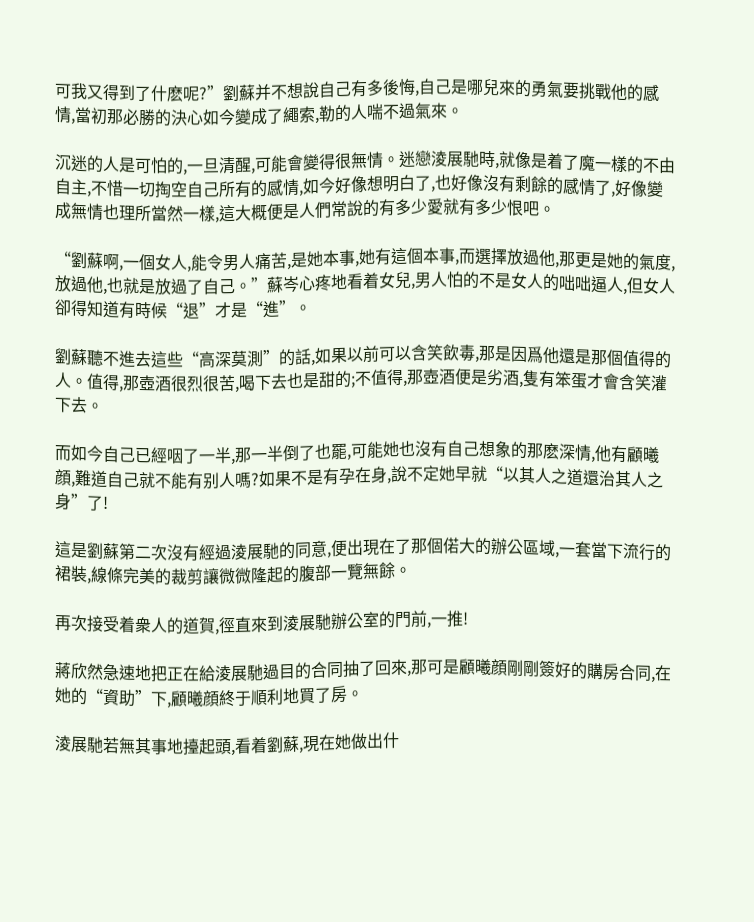可我又得到了什麽呢?”劉蘇并不想說自己有多後悔,自己是哪兒來的勇氣要挑戰他的感情,當初那必勝的決心如今變成了繩索,勒的人喘不過氣來。

沉迷的人是可怕的,一旦清醒,可能會變得很無情。迷戀淩展馳時,就像是着了魔一樣的不由自主,不惜一切掏空自己所有的感情,如今好像想明白了,也好像沒有剩餘的感情了,好像變成無情也理所當然一樣,這大概便是人們常說的有多少愛就有多少恨吧。

“劉蘇啊,一個女人,能令男人痛苦,是她本事,她有這個本事,而選擇放過他,那更是她的氣度,放過他,也就是放過了自己。”蘇岑心疼地看着女兒,男人怕的不是女人的咄咄逼人,但女人卻得知道有時候“退”才是“進”。

劉蘇聽不進去這些“高深莫測”的話,如果以前可以含笑飲毒,那是因爲他還是那個值得的人。值得,那壺酒很烈很苦,喝下去也是甜的;不值得,那壺酒便是劣酒,隻有笨蛋才會含笑灌下去。

而如今自己已經咽了一半,那一半倒了也罷,可能她也沒有自己想象的那麽深情,他有顧曦顔,難道自己就不能有别人嗎?如果不是有孕在身,說不定她早就“以其人之道還治其人之身”了!

這是劉蘇第二次沒有經過淩展馳的同意,便出現在了那個偌大的辦公區域,一套當下流行的裙裝,線條完美的裁剪讓微微隆起的腹部一覽無餘。

再次接受着衆人的道賀,徑直來到淩展馳辦公室的門前,一推!

蔣欣然急速地把正在給淩展馳過目的合同抽了回來,那可是顧曦顔剛剛簽好的購房合同,在她的“資助”下,顧曦顔終于順利地買了房。

淩展馳若無其事地擡起頭,看着劉蘇,現在她做出什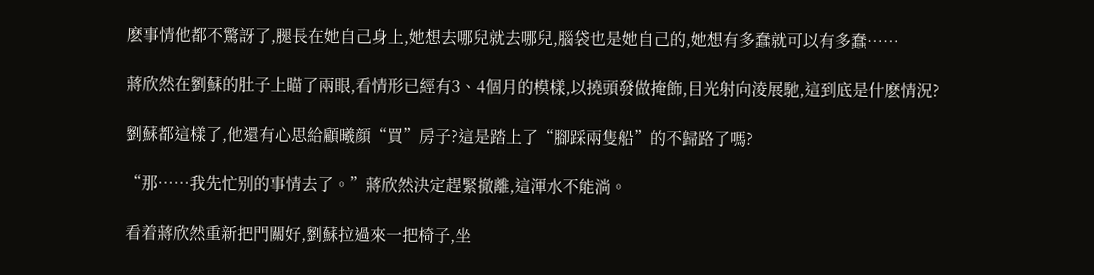麽事情他都不驚訝了,腿長在她自己身上,她想去哪兒就去哪兒,腦袋也是她自己的,她想有多蠢就可以有多蠢……

蔣欣然在劉蘇的肚子上瞄了兩眼,看情形已經有3、4個月的模樣,以撓頭發做掩飾,目光射向淩展馳,這到底是什麽情況?

劉蘇都這樣了,他還有心思給顧曦顔“買”房子?這是踏上了“腳踩兩隻船”的不歸路了嗎?

“那……我先忙别的事情去了。”蔣欣然決定趕緊撤離,這渾水不能淌。

看着蔣欣然重新把門關好,劉蘇拉過來一把椅子,坐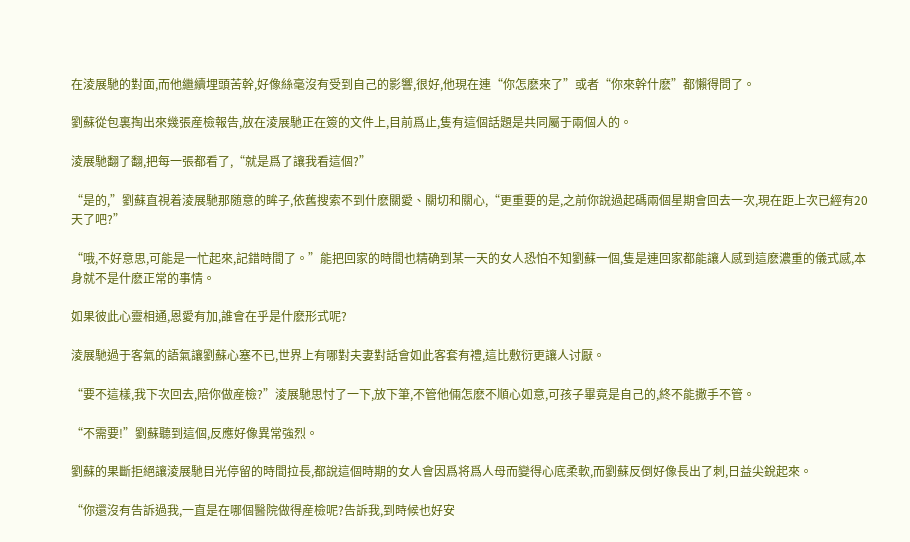在淩展馳的對面,而他繼續埋頭苦幹,好像絲毫沒有受到自己的影響,很好,他現在連“你怎麽來了”或者“你來幹什麽”都懶得問了。

劉蘇從包裏掏出來幾張産檢報告,放在淩展馳正在簽的文件上,目前爲止,隻有這個話題是共同屬于兩個人的。

淩展馳翻了翻,把每一張都看了,“就是爲了讓我看這個?”

“是的,”劉蘇直視着淩展馳那随意的眸子,依舊搜索不到什麽關愛、關切和關心,“更重要的是,之前你說過起碼兩個星期會回去一次,現在距上次已經有20天了吧?”

“哦,不好意思,可能是一忙起來,記錯時間了。”能把回家的時間也精确到某一天的女人恐怕不知劉蘇一個,隻是連回家都能讓人感到這麽濃重的儀式感,本身就不是什麽正常的事情。

如果彼此心靈相通,恩愛有加,誰會在乎是什麽形式呢?

淩展馳過于客氣的語氣讓劉蘇心塞不已,世界上有哪對夫妻對話會如此客套有禮,這比敷衍更讓人讨厭。

“要不這樣,我下次回去,陪你做産檢?”淩展馳思忖了一下,放下筆,不管他倆怎麽不順心如意,可孩子畢竟是自己的,終不能撒手不管。

“不需要!”劉蘇聽到這個,反應好像異常強烈。

劉蘇的果斷拒絕讓淩展馳目光停留的時間拉長,都說這個時期的女人會因爲将爲人母而變得心底柔軟,而劉蘇反倒好像長出了刺,日益尖銳起來。

“你還沒有告訴過我,一直是在哪個醫院做得産檢呢?告訴我,到時候也好安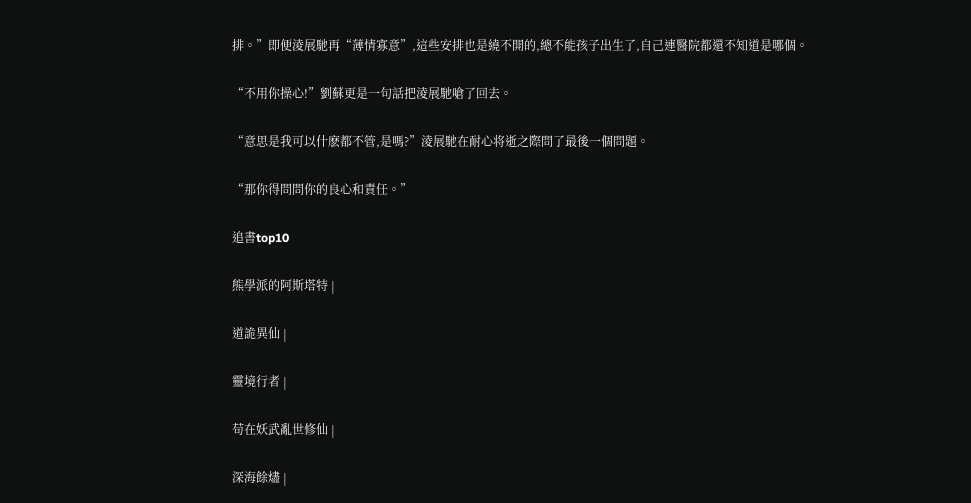排。”即便淩展馳再“薄情寡意”,這些安排也是繞不開的,總不能孩子出生了,自己連醫院都還不知道是哪個。

“不用你操心!”劉蘇更是一句話把淩展馳嗆了回去。

“意思是我可以什麽都不管,是嗎?”淩展馳在耐心将逝之際問了最後一個問題。

“那你得問問你的良心和責任。”

追書top10

熊學派的阿斯塔特 |

道詭異仙 |

靈境行者 |

苟在妖武亂世修仙 |

深海餘燼 |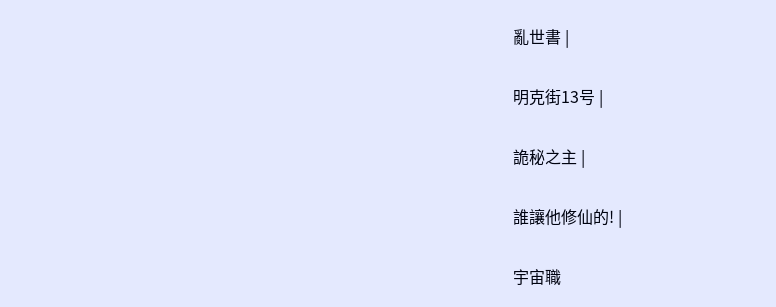亂世書 |

明克街13号 |

詭秘之主 |

誰讓他修仙的! |

宇宙職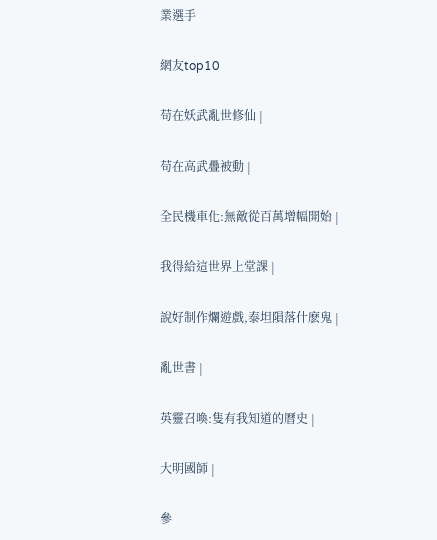業選手

網友top10

苟在妖武亂世修仙 |

苟在高武疊被動 |

全民機車化:無敵從百萬增幅開始 |

我得給這世界上堂課 |

說好制作爛遊戲,泰坦隕落什麽鬼 |

亂世書 |

英靈召喚:隻有我知道的曆史 |

大明國師 |

參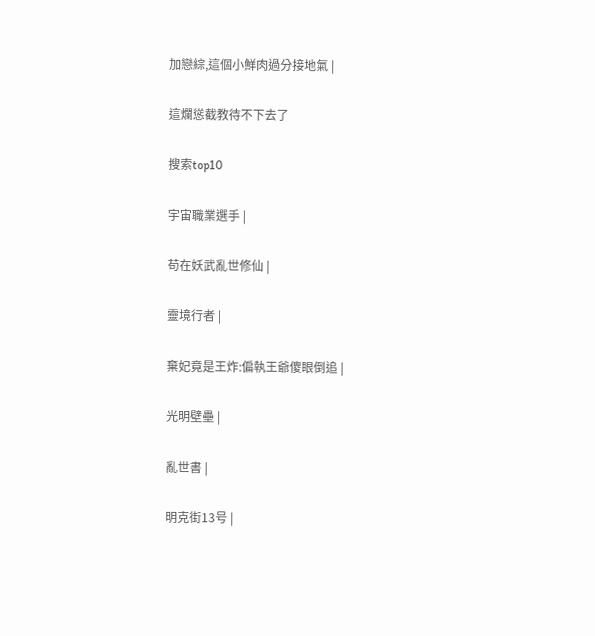加戀綜,這個小鮮肉過分接地氣 |

這爛慫截教待不下去了

搜索top10

宇宙職業選手 |

苟在妖武亂世修仙 |

靈境行者 |

棄妃竟是王炸:偏執王爺傻眼倒追 |

光明壁壘 |

亂世書 |

明克街13号 |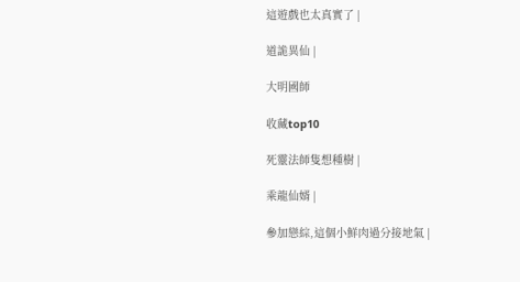這遊戲也太真實了 |

道詭異仙 |

大明國師

收藏top10

死靈法師隻想種樹 |

乘龍仙婿 |

參加戀綜,這個小鮮肉過分接地氣 |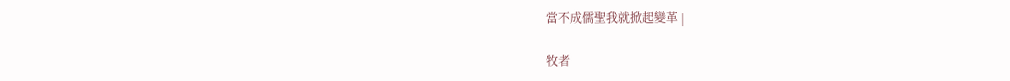當不成儒聖我就掀起變革 |

牧者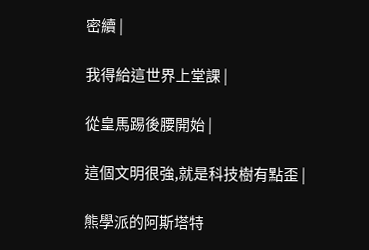密續 |

我得給這世界上堂課 |

從皇馬踢後腰開始 |

這個文明很強,就是科技樹有點歪 |

熊學派的阿斯塔特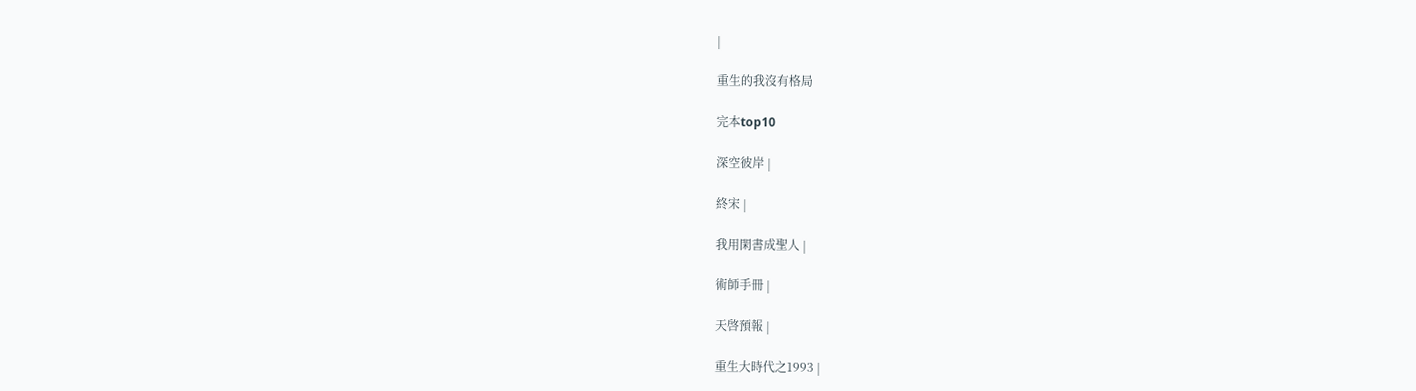|

重生的我沒有格局

完本top10

深空彼岸 |

終宋 |

我用閑書成聖人 |

術師手冊 |

天啓預報 |

重生大時代之1993 |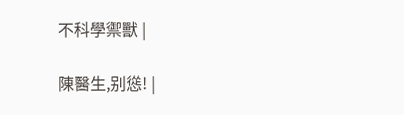不科學禦獸 |

陳醫生,别慫! |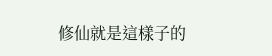修仙就是這樣子的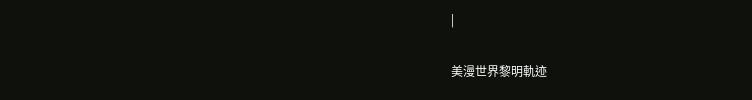|

美漫世界黎明軌迹